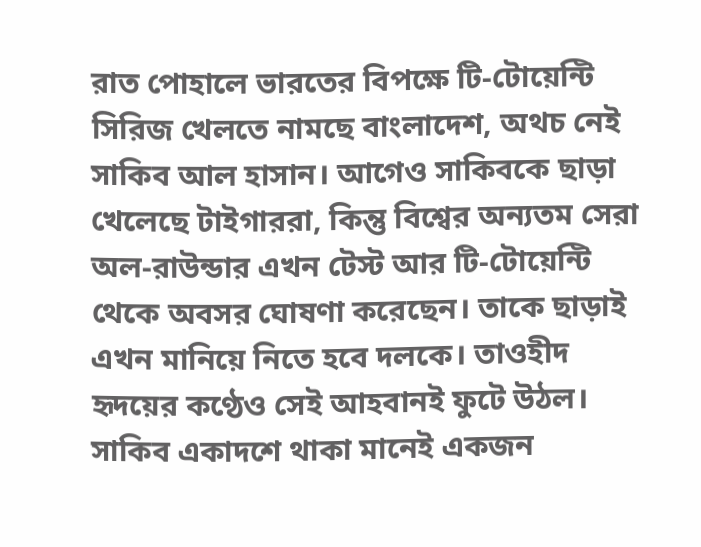রাত পোহালে ভারতের বিপক্ষে টি-টোয়েন্টি সিরিজ খেলতে নামছে বাংলাদেশ, অথচ নেই সাকিব আল হাসান। আগেও সাকিবকে ছাড়া খেলেছে টাইগাররা, কিন্তু বিশ্বের অন্যতম সেরা অল-রাউন্ডার এখন টেস্ট আর টি-টোয়েন্টি থেকে অবসর ঘোষণা করেছেন। তাকে ছাড়াই এখন মানিয়ে নিতে হবে দলকে। তাওহীদ হৃদয়ের কণ্ঠেও সেই আহবানই ফুটে উঠল।
সাকিব একাদশে থাকা মানেই একজন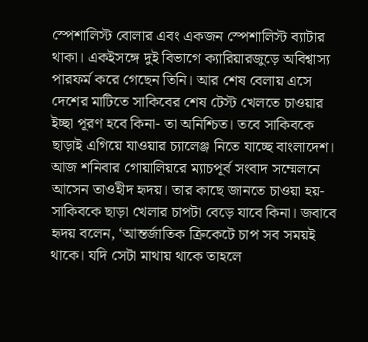স্পেশালিস্ট বোলার এবং একজন স্পেশালিস্ট ব্যাটার থাকা। একইসঙ্গে দুই বিভাগে ক্যারিয়ারজুড়ে অবিশ্বাস্য পারফর্ম করে গেছেন তিনি। আর শেষ বেলায় এসে দেশের মাটিতে সাকিবের শেষ টেস্ট খেলতে চাওয়ার ইচ্ছা পূরণ হবে কিনা- তা অনিশ্চিত। তবে সাকিবকে ছাড়াই এগিয়ে যাওয়ার চ্যালেঞ্জ নিতে যাচ্ছে বাংলাদেশ।
আজ শনিবার গোয়ালিয়রে ম্যাচপূর্ব সংবাদ সম্মেলনে আসেন তাওহীদ হৃদয়। তার কাছে জানতে চাওয়া হয়- সাকিবকে ছাড়া খেলার চাপটা বেড়ে যাবে কিনা। জবাবে হৃদয় বলেন, ‘আন্তর্জাতিক ক্রিকেটে চাপ সব সময়ই থাকে। যদি সেটা মাথায় থাকে তাহলে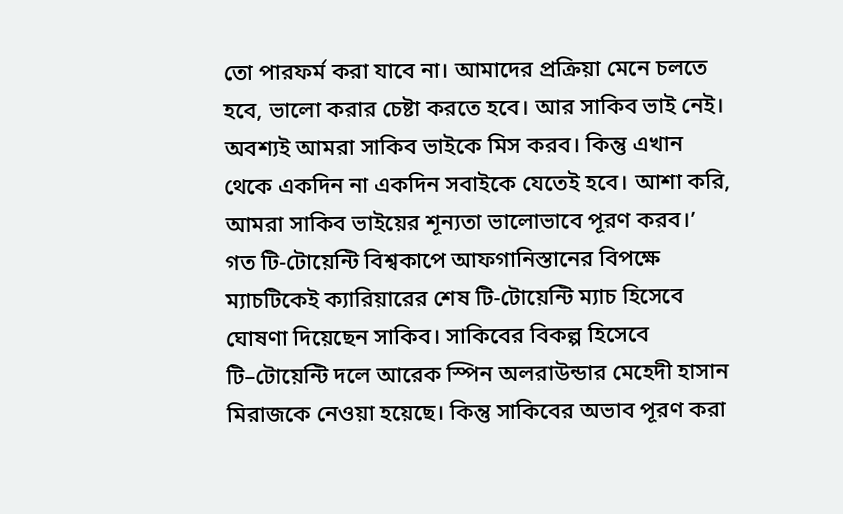তো পারফর্ম করা যাবে না। আমাদের প্রক্রিয়া মেনে চলতে হবে, ভালো করার চেষ্টা করতে হবে। আর সাকিব ভাই নেই। অবশ্যই আমরা সাকিব ভাইকে মিস করব। কিন্তু এখান থেকে একদিন না একদিন সবাইকে যেতেই হবে। আশা করি, আমরা সাকিব ভাইয়ের শূন্যতা ভালোভাবে পূরণ করব।’
গত টি-টোয়েন্টি বিশ্বকাপে আফগানিস্তানের বিপক্ষে ম্যাচটিকেই ক্যারিয়ারের শেষ টি-টোয়েন্টি ম্যাচ হিসেবে ঘোষণা দিয়েছেন সাকিব। সাকিবের বিকল্প হিসেবে টি–টোয়েন্টি দলে আরেক স্পিন অলরাউন্ডার মেহেদী হাসান মিরাজকে নেওয়া হয়েছে। কিন্তু সাকিবের অভাব পূরণ করা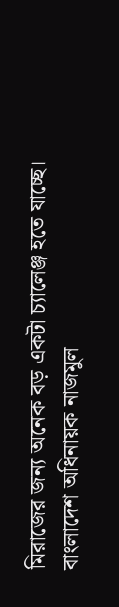মিরাজের জন্য অনেক বড় একটা চ্যালেঞ্জ হতে যাচ্ছে।
বাংলাদেশ অধিনায়ক নাজমুল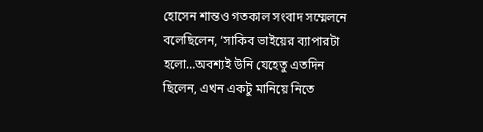হোসেন শান্তও গতকাল সংবাদ সম্মেলনে বলেছিলেন, ‘সাকিব ভাইয়ের ব্যাপারটা হলো…অবশ্যই উনি যেহেতু এতদিন ছিলেন, এখন একটু মানিয়ে নিতে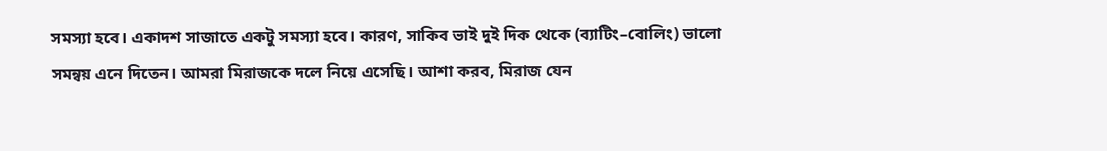সমস্যা হবে। একাদশ সাজাতে একটু সমস্যা হবে। কারণ, সাকিব ভাই দুই দিক থেকে (ব্যাটিং–বোলিং) ভালো সমন্বয় এনে দিতেন। আমরা মিরাজকে দলে নিয়ে এসেছি। আশা করব, মিরাজ যেন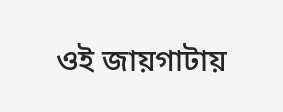ওই জায়গাটায়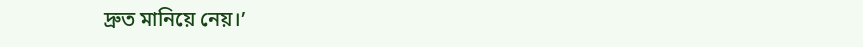দ্রুত মানিয়ে নেয়।’